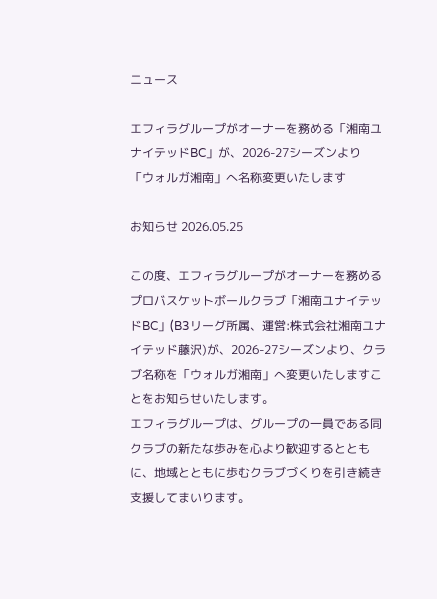ニュース

エフィラグループがオーナーを務める「湘南ユナイテッドBC」が、2026-27シーズンより 「ウォルガ湘南」へ名称変更いたします

お知らせ 2026.05.25

この度、エフィラグループがオーナーを務めるプロバスケットボールクラブ「湘南ユナイテッドBC」(B3リーグ所属、運営:株式会社湘南ユナイテッド藤沢)が、2026-27シーズンより、クラブ名称を「ウォルガ湘南」へ変更いたしますことをお知らせいたします。
エフィラグループは、グループの一員である同クラブの新たな歩みを心より歓迎するとともに、地域とともに歩むクラブづくりを引き続き支援してまいります。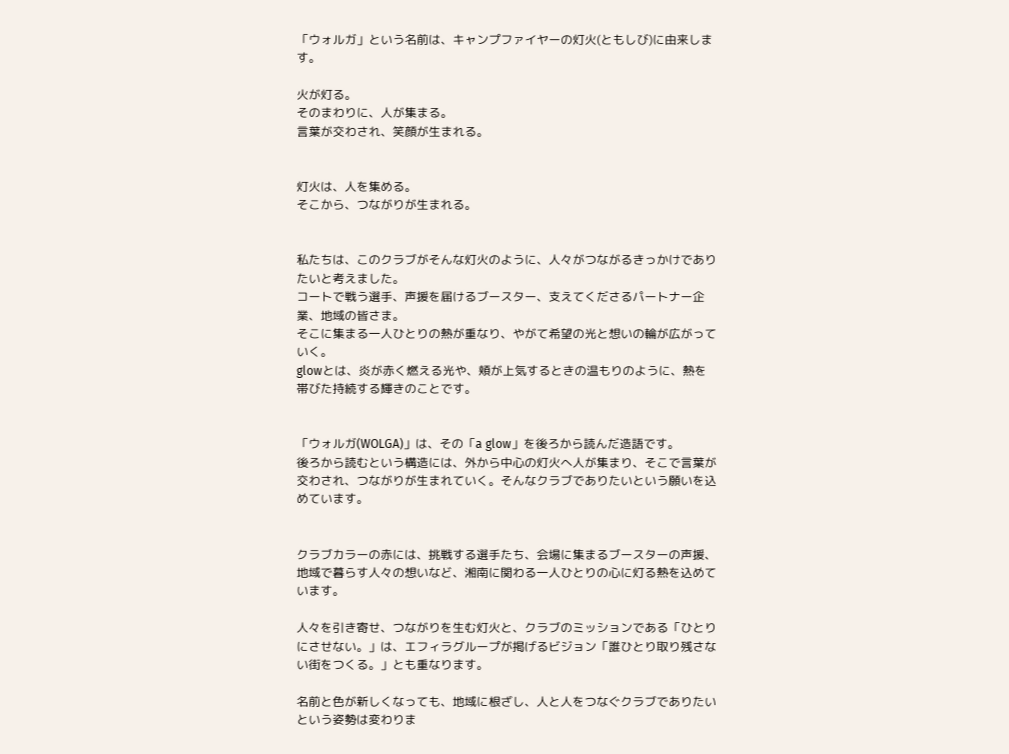「ウォルガ」という名前は、キャンプファイヤーの灯火(ともしび)に由来します。

火が灯る。
そのまわりに、人が集まる。
言葉が交わされ、笑顔が生まれる。


灯火は、人を集める。
そこから、つながりが生まれる。


私たちは、このクラブがそんな灯火のように、人々がつながるきっかけでありたいと考えました。
コートで戦う選手、声援を届けるブースター、支えてくださるパートナー企業、地域の皆さま。
そこに集まる一人ひとりの熱が重なり、やがて希望の光と想いの輪が広がっていく。
glowとは、炎が赤く燃える光や、頬が上気するときの温もりのように、熱を帯びた持続する輝きのことです。


「ウォルガ(WOLGA)」は、その「a glow」を後ろから読んだ造語です。
後ろから読むという構造には、外から中心の灯火へ人が集まり、そこで言葉が交わされ、つながりが生まれていく。そんなクラブでありたいという願いを込めています。


クラブカラーの赤には、挑戦する選手たち、会場に集まるブースターの声援、地域で暮らす人々の想いなど、湘南に関わる一人ひとりの心に灯る熱を込めています。

人々を引き寄せ、つながりを生む灯火と、クラブのミッションである「ひとりにさせない。」は、エフィラグループが掲げるビジョン「誰ひとり取り残さない街をつくる。」とも重なります。

名前と色が新しくなっても、地域に根ざし、人と人をつなぐクラブでありたいという姿勢は変わりま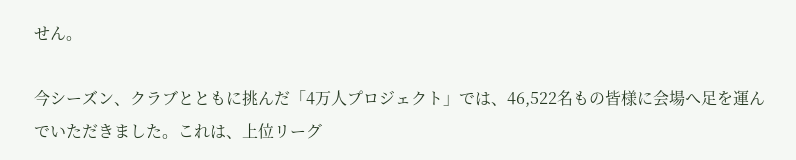せん。

今シーズン、クラブとともに挑んだ「4万人プロジェクト」では、46,522名もの皆様に会場へ足を運んでいただきました。これは、上位リーグ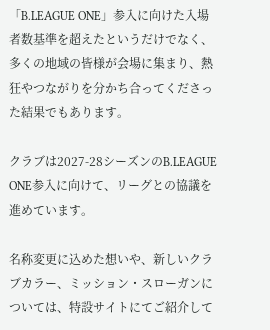「B.LEAGUE ONE」参入に向けた入場者数基準を超えたというだけでなく、多くの地域の皆様が会場に集まり、熱狂やつながりを分かち合ってくださった結果でもあります。

クラブは2027-28シーズンのB.LEAGUE ONE参入に向けて、リーグとの協議を進めています。

名称変更に込めた想いや、新しいクラブカラー、ミッション・スローガンについては、特設サイトにてご紹介して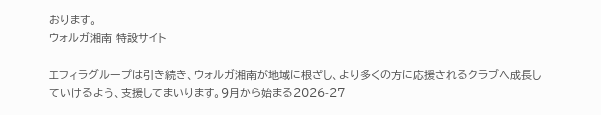おります。
ウォルガ湘南 特設サイト

エフィラグループは引き続き、ウォルガ湘南が地域に根ざし、より多くの方に応援されるクラブへ成長していけるよう、支援してまいります。9月から始まる2026-27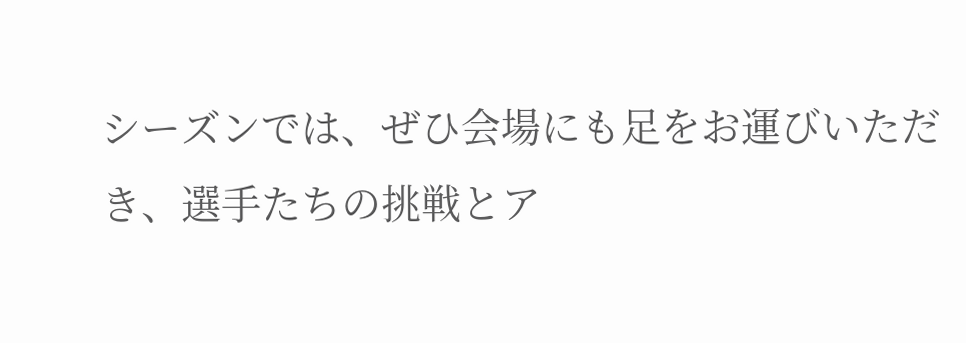シーズンでは、ぜひ会場にも足をお運びいただき、選手たちの挑戦とア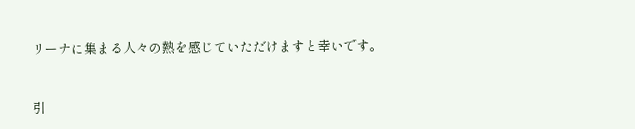リーナに集まる人々の熱を感じていただけますと幸いです。


引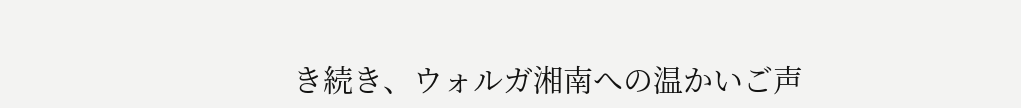き続き、ウォルガ湘南への温かいご声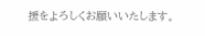援をよろしくお願いいたします。